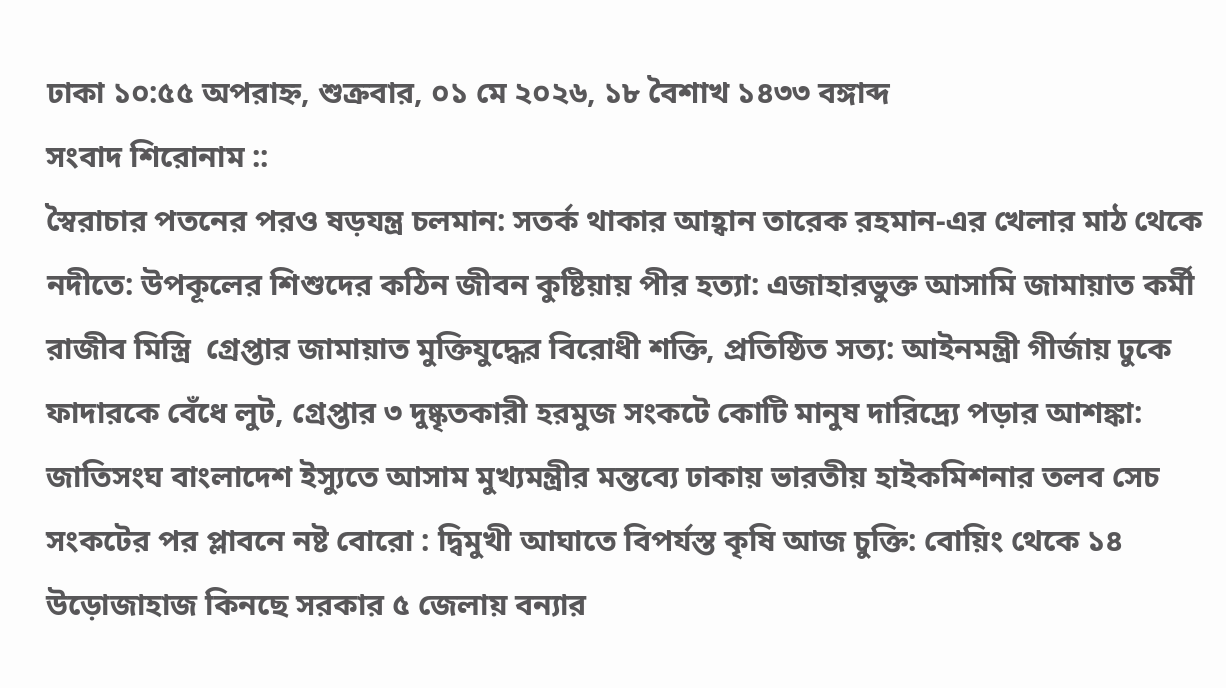ঢাকা ১০:৫৫ অপরাহ্ন, শুক্রবার, ০১ মে ২০২৬, ১৮ বৈশাখ ১৪৩৩ বঙ্গাব্দ
সংবাদ শিরোনাম ::
স্বৈরাচার পতনের পরও ষড়যন্ত্র চলমান: সতর্ক থাকার আহ্বান তারেক রহমান-এর খেলার মাঠ থেকে নদীতে: উপকূলের শিশুদের কঠিন জীবন কুষ্টিয়ায় পীর হত্যা: এজাহারভুক্ত আসামি জামায়াত কর্মী রাজীব মিস্ত্রি  গ্রেপ্তার জামায়াত মুক্তিযুদ্ধের বিরোধী শক্তি, প্রতিষ্ঠিত সত্য: আইনমন্ত্রী গীর্জায় ঢুকে ফাদারকে বেঁধে লুট, গ্রেপ্তার ৩ দুষ্কৃতকারী হরমুজ সংকটে কোটি মানুষ দারিদ্র্যে পড়ার আশঙ্কা: জাতিসংঘ বাংলাদেশ ইস্যুতে আসাম মুখ্যমন্ত্রীর মন্তব্যে ঢাকায় ভারতীয় হাইকমিশনার তলব সেচ সংকটের পর প্লাবনে নষ্ট বোরো : দ্বিমুখী আঘাতে বিপর্যস্ত কৃষি আজ চুক্তি: বোয়িং থেকে ১৪ উড়োজাহাজ কিনছে সরকার ৫ জেলায় বন্যার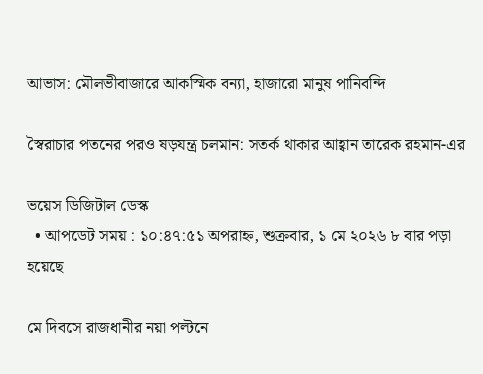আভাস: মৌলভীবাজারে আকস্মিক বন্যা, হাজারো মানুষ পানিবন্দি

স্বৈরাচার পতনের পরও ষড়যন্ত্র চলমান: সতর্ক থাকার আহ্বান তারেক রহমান-এর

ভয়েস ডিজিটাল ডেস্ক
  • আপডেট সময় : ১০:৪৭:৫১ অপরাহ্ন, শুক্রবার, ১ মে ২০২৬ ৮ বার পড়া হয়েছে

মে দিবসে রাজধানীর নয়া পল্টনে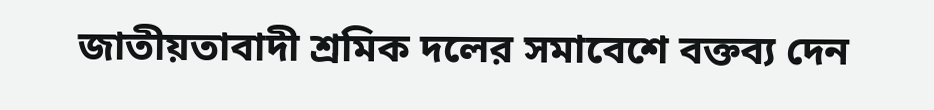জাতীয়তাবাদী শ্রমিক দলের সমাবেশে বক্তব্য দেন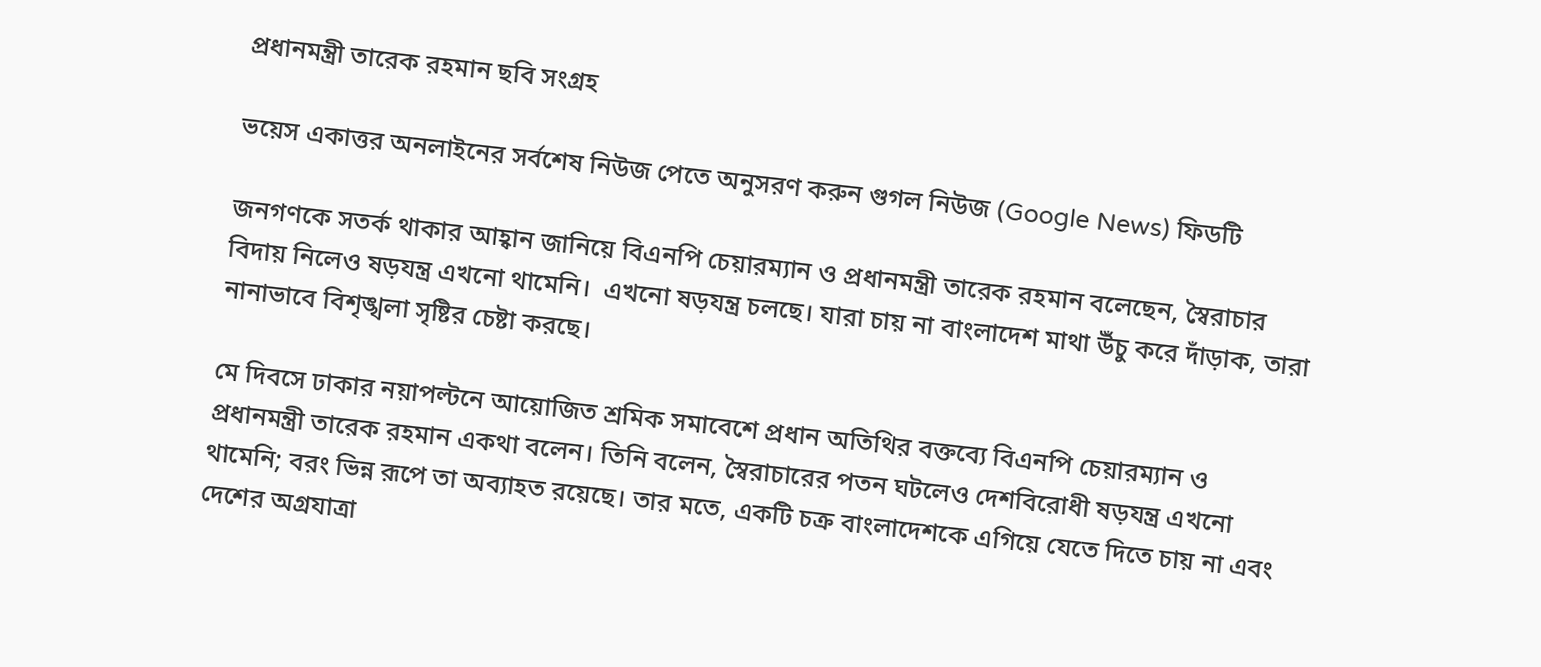প্রধানমন্ত্রী তারেক রহমান ছবি সংগ্রহ

ভয়েস একাত্তর অনলাইনের সর্বশেষ নিউজ পেতে অনুসরণ করুন গুগল নিউজ (Google News) ফিডটি

জনগণকে সতর্ক থাকার আহ্বান জানিয়ে বিএনপি চেয়ারম্যান ও প্রধানমন্ত্রী তারেক রহমান বলেছেন, স্বৈরাচার বিদায় নিলেও ষড়যন্ত্র এখনো থামেনি।  এখনো ষড়যন্ত্র চলছে। যারা চায় না বাংলাদেশ মাথা উঁচু করে দাঁড়াক, তারা নানাভাবে বিশৃঙ্খলা সৃষ্টির চেষ্টা করছে।

মে দিবসে ঢাকার নয়াপল্টনে আয়োজিত শ্রমিক সমাবেশে প্রধান অতিথির বক্তব্যে বিএনপি চেয়ারম্যান ও প্রধানমন্ত্রী তারেক রহমান একথা বলেন। তিনি বলেন, স্বৈরাচারের পতন ঘটলেও দেশবিরোধী ষড়যন্ত্র এখনো থামেনি; বরং ভিন্ন রূপে তা অব্যাহত রয়েছে। তার মতে, একটি চক্র বাংলাদেশকে এগিয়ে যেতে দিতে চায় না এবং দেশের অগ্রযাত্রা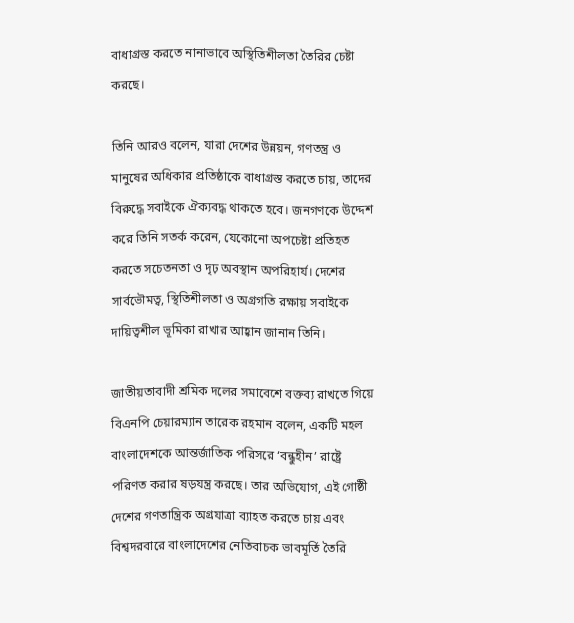বাধাগ্রস্ত করতে নানাভাবে অস্থিতিশীলতা তৈরির চেষ্টা করছে।

তিনি আরও বলেন, যারা দেশের উন্নয়ন, গণতন্ত্র ও মানুষের অধিকার প্রতিষ্ঠাকে বাধাগ্রস্ত করতে চায়, তাদের বিরুদ্ধে সবাইকে ঐক্যবদ্ধ থাকতে হবে। জনগণকে উদ্দেশ করে তিনি সতর্ক করেন, যেকোনো অপচেষ্টা প্রতিহত করতে সচেতনতা ও দৃঢ় অবস্থান অপরিহার্য। দেশের সার্বভৌমত্ব, স্থিতিশীলতা ও অগ্রগতি রক্ষায় সবাইকে দায়িত্বশীল ভূমিকা রাখার আহ্বান জানান তিনি।

জাতীয়তাবাদী শ্রমিক দলের সমাবেশে বক্তব্য রাখতে গিয়ে বিএনপি চেয়ারম্যান তারেক রহমান বলেন, একটি মহল বাংলাদেশকে আন্তর্জাতিক পরিসরে ‘বন্ধুহীন’ রাষ্ট্রে পরিণত করার ষড়যন্ত্র করছে। তার অভিযোগ, এই গোষ্ঠী দেশের গণতান্ত্রিক অগ্রযাত্রা ব্যাহত করতে চায় এবং বিশ্বদরবারে বাংলাদেশের নেতিবাচক ভাবমূর্তি তৈরি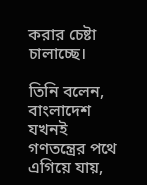করার চেষ্টা চালাচ্ছে।

তিনি বলেন, বাংলাদেশ যখনই গণতন্ত্রের পথে এগিয়ে যায়,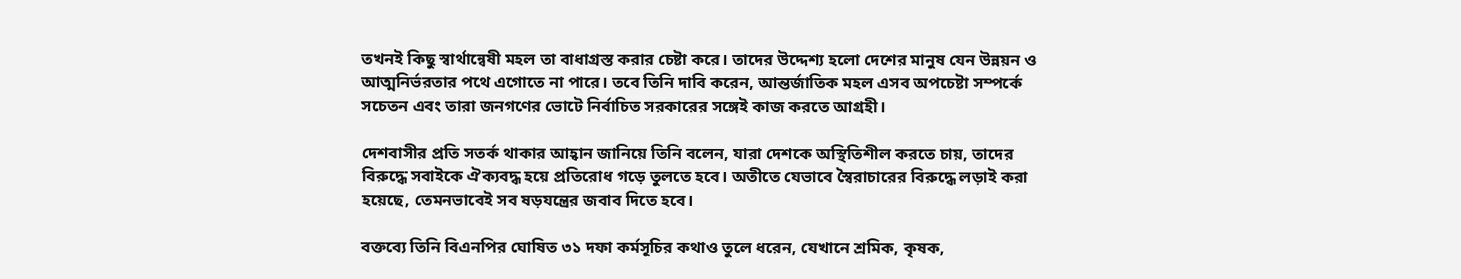তখনই কিছু স্বার্থান্বেষী মহল তা বাধাগ্রস্ত করার চেষ্টা করে। তাদের উদ্দেশ্য হলো দেশের মানুষ যেন উন্নয়ন ও আত্মনির্ভরতার পথে এগোতে না পারে। তবে তিনি দাবি করেন, আন্তর্জাতিক মহল এসব অপচেষ্টা সম্পর্কে সচেতন এবং তারা জনগণের ভোটে নির্বাচিত সরকারের সঙ্গেই কাজ করতে আগ্রহী।

দেশবাসীর প্রতি সতর্ক থাকার আহ্বান জানিয়ে তিনি বলেন, যারা দেশকে অস্থিতিশীল করতে চায়, তাদের বিরুদ্ধে সবাইকে ঐক্যবদ্ধ হয়ে প্রতিরোধ গড়ে তুলতে হবে। অতীতে যেভাবে স্বৈরাচারের বিরুদ্ধে লড়াই করা হয়েছে, তেমনভাবেই সব ষড়যন্ত্রের জবাব দিতে হবে।

বক্তব্যে তিনি বিএনপির ঘোষিত ৩১ দফা কর্মসূচির কথাও তুলে ধরেন, যেখানে শ্রমিক, কৃষক,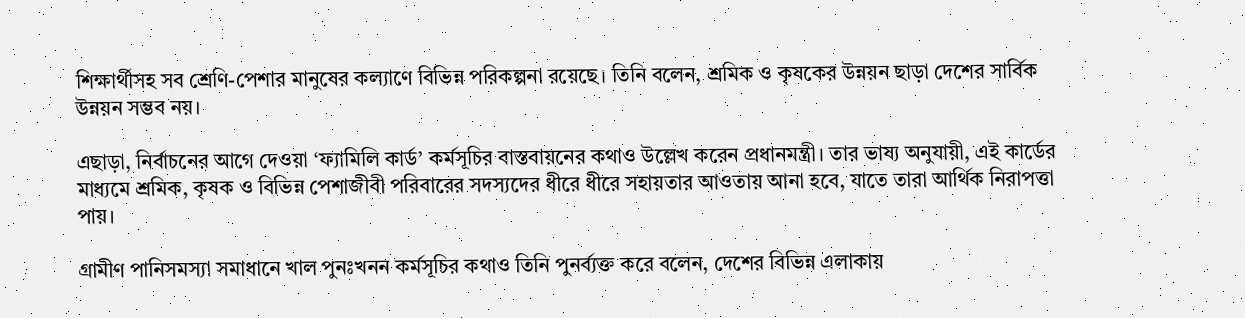শিক্ষার্থীসহ সব শ্রেণি-পেশার মানুষের কল্যাণে বিভিন্ন পরিকল্পনা রয়েছে। তিনি বলেন, শ্রমিক ও কৃষকের উন্নয়ন ছাড়া দেশের সার্বিক উন্নয়ন সম্ভব নয়।

এছাড়া, নির্বাচনের আগে দেওয়া ‘ফ্যামিলি কার্ড’ কর্মসূচির বাস্তবায়নের কথাও উল্লেখ করেন প্রধানমন্ত্রী। তার ভাষ্য অনুযায়ী, এই কার্ডের মাধ্যমে শ্রমিক, কৃষক ও বিভিন্ন পেশাজীবী পরিবারের সদস্যদের ধীরে ধীরে সহায়তার আওতায় আনা হবে, যাতে তারা আর্থিক নিরাপত্তা পায়।

গ্রামীণ পানিসমস্যা সমাধানে খাল পুনঃখনন কর্মসূচির কথাও তিনি পুনর্ব্যক্ত করে বলেন, দেশের বিভিন্ন এলাকায়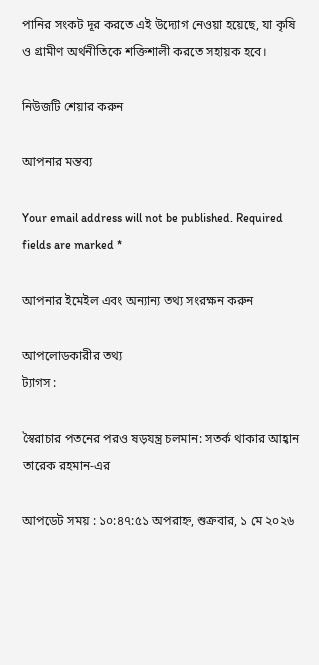পানির সংকট দূর করতে এই উদ্যোগ নেওয়া হয়েছে, যা কৃষি ও গ্রামীণ অর্থনীতিকে শক্তিশালী করতে সহায়ক হবে।

নিউজটি শেয়ার করুন

আপনার মন্তব্য

Your email address will not be published. Required fields are marked *

আপনার ইমেইল এবং অন্যান্য তথ্য সংরক্ষন করুন

আপলোডকারীর তথ্য
ট্যাগস :

স্বৈরাচার পতনের পরও ষড়যন্ত্র চলমান: সতর্ক থাকার আহ্বান তারেক রহমান-এর

আপডেট সময় : ১০:৪৭:৫১ অপরাহ্ন, শুক্রবার, ১ মে ২০২৬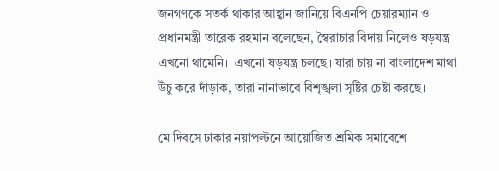জনগণকে সতর্ক থাকার আহ্বান জানিয়ে বিএনপি চেয়ারম্যান ও প্রধানমন্ত্রী তারেক রহমান বলেছেন, স্বৈরাচার বিদায় নিলেও ষড়যন্ত্র এখনো থামেনি।  এখনো ষড়যন্ত্র চলছে। যারা চায় না বাংলাদেশ মাথা উঁচু করে দাঁড়াক, তারা নানাভাবে বিশৃঙ্খলা সৃষ্টির চেষ্টা করছে।

মে দিবসে ঢাকার নয়াপল্টনে আয়োজিত শ্রমিক সমাবেশে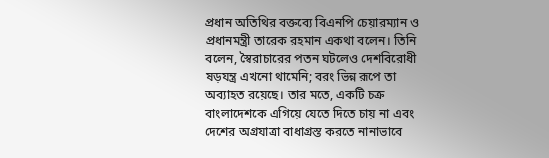প্রধান অতিথির বক্তব্যে বিএনপি চেয়ারম্যান ও প্রধানমন্ত্রী তারেক রহমান একথা বলেন। তিনি বলেন, স্বৈরাচারের পতন ঘটলেও দেশবিরোধী ষড়যন্ত্র এখনো থামেনি; বরং ভিন্ন রূপে তা অব্যাহত রয়েছে। তার মতে, একটি চক্র বাংলাদেশকে এগিয়ে যেতে দিতে চায় না এবং দেশের অগ্রযাত্রা বাধাগ্রস্ত করতে নানাভাবে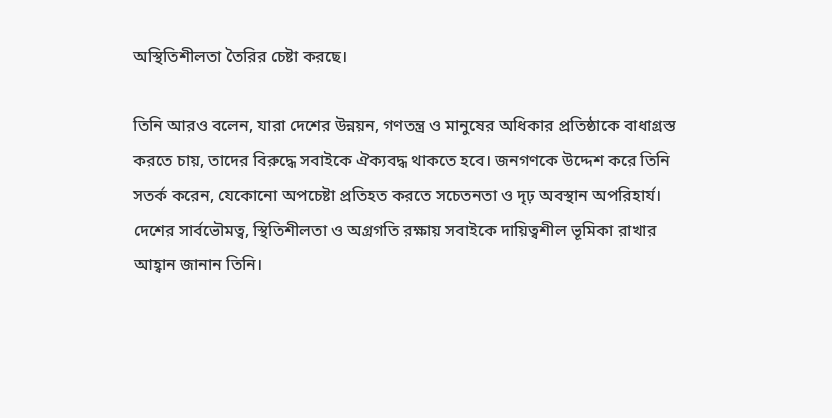অস্থিতিশীলতা তৈরির চেষ্টা করছে।

তিনি আরও বলেন, যারা দেশের উন্নয়ন, গণতন্ত্র ও মানুষের অধিকার প্রতিষ্ঠাকে বাধাগ্রস্ত করতে চায়, তাদের বিরুদ্ধে সবাইকে ঐক্যবদ্ধ থাকতে হবে। জনগণকে উদ্দেশ করে তিনি সতর্ক করেন, যেকোনো অপচেষ্টা প্রতিহত করতে সচেতনতা ও দৃঢ় অবস্থান অপরিহার্য। দেশের সার্বভৌমত্ব, স্থিতিশীলতা ও অগ্রগতি রক্ষায় সবাইকে দায়িত্বশীল ভূমিকা রাখার আহ্বান জানান তিনি।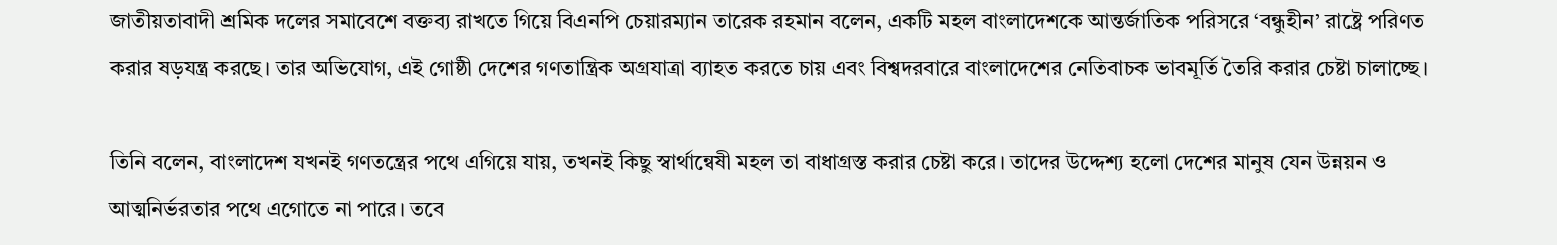জাতীয়তাবাদী শ্রমিক দলের সমাবেশে বক্তব্য রাখতে গিয়ে বিএনপি চেয়ারম্যান তারেক রহমান বলেন, একটি মহল বাংলাদেশকে আন্তর্জাতিক পরিসরে ‘বন্ধুহীন’ রাষ্ট্রে পরিণত করার ষড়যন্ত্র করছে। তার অভিযোগ, এই গোষ্ঠী দেশের গণতান্ত্রিক অগ্রযাত্রা ব্যাহত করতে চায় এবং বিশ্বদরবারে বাংলাদেশের নেতিবাচক ভাবমূর্তি তৈরি করার চেষ্টা চালাচ্ছে।

তিনি বলেন, বাংলাদেশ যখনই গণতন্ত্রের পথে এগিয়ে যায়, তখনই কিছু স্বার্থান্বেষী মহল তা বাধাগ্রস্ত করার চেষ্টা করে। তাদের উদ্দেশ্য হলো দেশের মানুষ যেন উন্নয়ন ও আত্মনির্ভরতার পথে এগোতে না পারে। তবে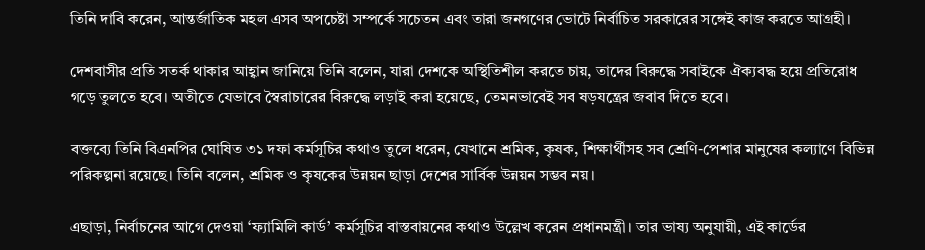তিনি দাবি করেন, আন্তর্জাতিক মহল এসব অপচেষ্টা সম্পর্কে সচেতন এবং তারা জনগণের ভোটে নির্বাচিত সরকারের সঙ্গেই কাজ করতে আগ্রহী।

দেশবাসীর প্রতি সতর্ক থাকার আহ্বান জানিয়ে তিনি বলেন, যারা দেশকে অস্থিতিশীল করতে চায়, তাদের বিরুদ্ধে সবাইকে ঐক্যবদ্ধ হয়ে প্রতিরোধ গড়ে তুলতে হবে। অতীতে যেভাবে স্বৈরাচারের বিরুদ্ধে লড়াই করা হয়েছে, তেমনভাবেই সব ষড়যন্ত্রের জবাব দিতে হবে।

বক্তব্যে তিনি বিএনপির ঘোষিত ৩১ দফা কর্মসূচির কথাও তুলে ধরেন, যেখানে শ্রমিক, কৃষক, শিক্ষার্থীসহ সব শ্রেণি-পেশার মানুষের কল্যাণে বিভিন্ন পরিকল্পনা রয়েছে। তিনি বলেন, শ্রমিক ও কৃষকের উন্নয়ন ছাড়া দেশের সার্বিক উন্নয়ন সম্ভব নয়।

এছাড়া, নির্বাচনের আগে দেওয়া ‘ফ্যামিলি কার্ড’ কর্মসূচির বাস্তবায়নের কথাও উল্লেখ করেন প্রধানমন্ত্রী। তার ভাষ্য অনুযায়ী, এই কার্ডের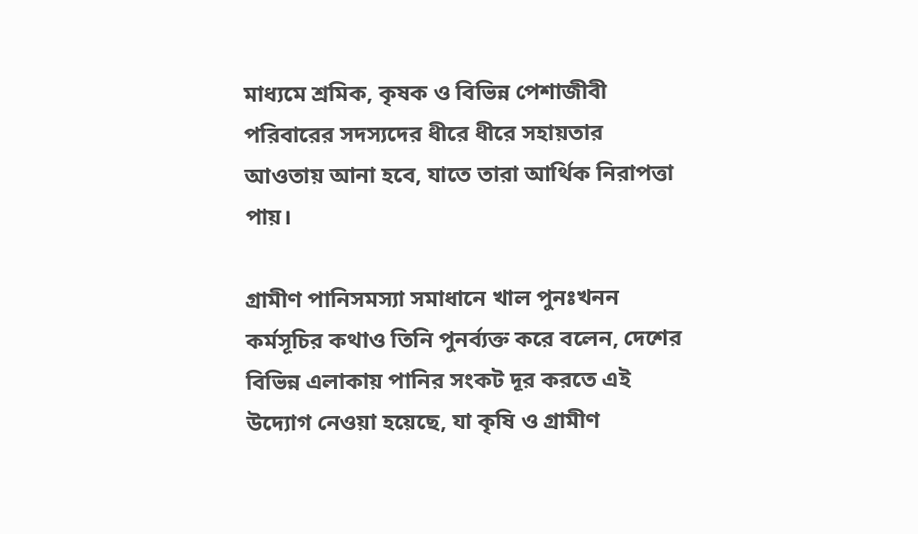মাধ্যমে শ্রমিক, কৃষক ও বিভিন্ন পেশাজীবী পরিবারের সদস্যদের ধীরে ধীরে সহায়তার আওতায় আনা হবে, যাতে তারা আর্থিক নিরাপত্তা পায়।

গ্রামীণ পানিসমস্যা সমাধানে খাল পুনঃখনন কর্মসূচির কথাও তিনি পুনর্ব্যক্ত করে বলেন, দেশের বিভিন্ন এলাকায় পানির সংকট দূর করতে এই উদ্যোগ নেওয়া হয়েছে, যা কৃষি ও গ্রামীণ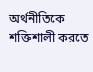অর্থনীতিকে শক্তিশালী করতে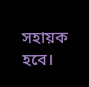সহায়ক হবে।